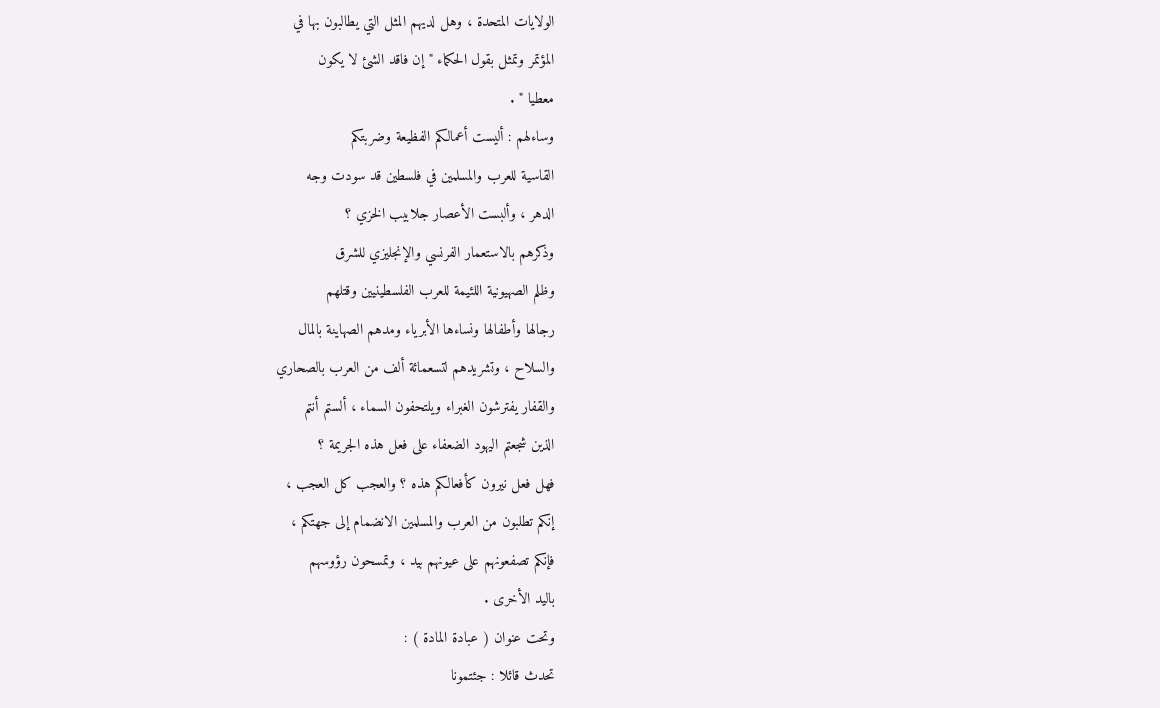الولايات المتحدة ، وهل لديهم المثل التي يطالبون بها في
المؤتمر وتمثل بقول الحكماء " إن فاقد الشئ لا يكون
معطيا " .
وساءلهم : أليست أعمالكم الفظيعة وضربتكم
القاسية للعرب والمسلمين في فلسطين قد سودت وجه
الدهر ، وألبست الأعصار جلابيب الخزي ؟
وذكرهم بالاستعمار الفرنسي والإنجليزي للشرق
وظلم الصهيونية اللئيمة للعرب الفلسطينيين وقتلهم
رجالها وأطفالها ونساءها الأبرياء ومدهم الصهاينة بالمال
والسلاح ، وتشريدهم لتسعمائة ألف من العرب بالصحاري
والقفار يفترشون الغبراء ويلتحفون السماء ، ألستم أنتم
الذين شجعتم اليهود الضعفاء على فعل هذه الجريمة ؟
فهل فعل نيرون كأفعالكم هذه ؟ والعجب كل العجب ،
إنكم تطلبون من العرب والمسلمين الانضمام إلى جهتكم ،
فإنكم تصفعونهم على عيونهم بيد ، وتمسحون رؤوسهم
باليد الأخرى .
وتحت عنوان ( عبادة المادة ) :
تحدث قائلا : جئتمونا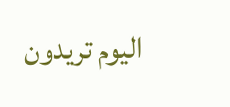اليوم تريدون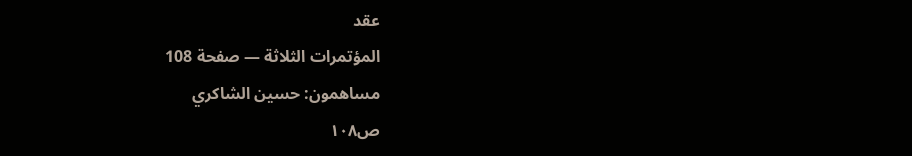عقد
المؤتمرات الثلاثة — صفحة 108
مساهمون: حسين الشاكري
ص١٠٨